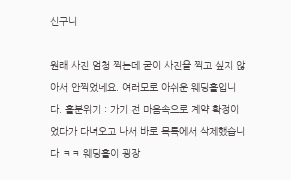신구니

원래 사진 엄청 찍는데 굳이 사진을 찍고 싶지 않아서 안찍었네요. 여러모로 아쉬운 웨딩홀입니다. 홀분위기 : 가기 전 마음속으로 계약 확정이었다가 다녀오고 나서 바로 목록에서 삭제했습니다 ㅋㅋ 웨딩홀이 굉장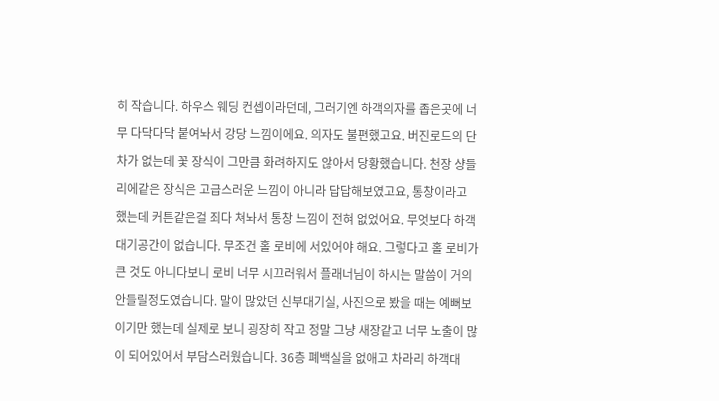히 작습니다. 하우스 웨딩 컨셉이라던데, 그러기엔 하객의자를 좁은곳에 너무 다닥다닥 붙여놔서 강당 느낌이에요. 의자도 불편했고요. 버진로드의 단차가 없는데 꽃 장식이 그만큼 화려하지도 않아서 당황했습니다. 천장 샹들리에같은 장식은 고급스러운 느낌이 아니라 답답해보였고요, 통창이라고 했는데 커튼같은걸 죄다 쳐놔서 통창 느낌이 전혀 없었어요. 무엇보다 하객 대기공간이 없습니다. 무조건 홀 로비에 서있어야 해요. 그렇다고 홀 로비가 큰 것도 아니다보니 로비 너무 시끄러워서 플래너님이 하시는 말씀이 거의 안들릴정도였습니다. 말이 많았던 신부대기실, 사진으로 봤을 때는 예뻐보이기만 했는데 실제로 보니 굉장히 작고 정말 그냥 새장같고 너무 노출이 많이 되어있어서 부담스러웠습니다. 36층 폐백실을 없애고 차라리 하객대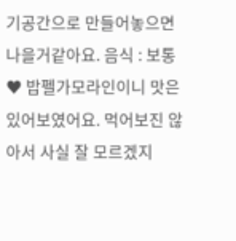기공간으로 만들어놓으면 나을거같아요. 음식 : 보통♥ 밥펠가모라인이니 맛은 있어보였어요. 먹어보진 않아서 사실 잘 모르겠지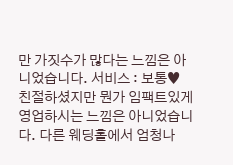만 가짓수가 많다는 느낌은 아니었습니다. 서비스 : 보통♥ 친절하셨지만 뭔가 임팩트있게 영업하시는 느낌은 아니었습니다. 다른 웨딩홀에서 엄청나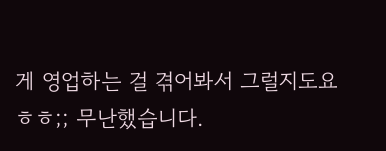게 영업하는 걸 겪어봐서 그럴지도요 ㅎㅎ;; 무난했습니다.